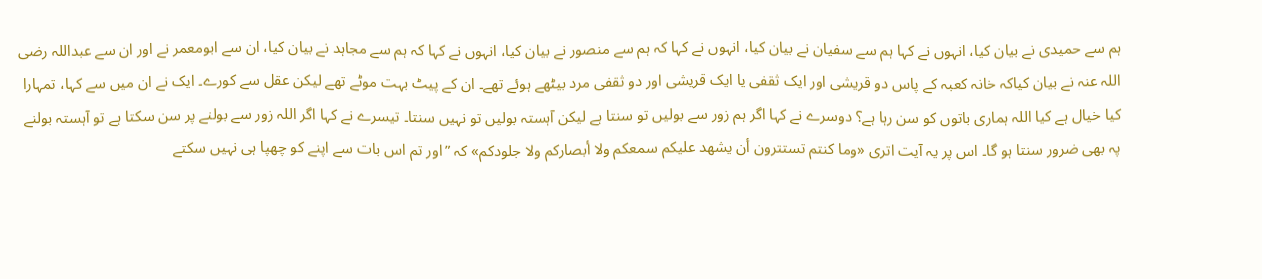ہم سے حمیدی نے بیان کیا، انہوں نے کہا ہم سے سفیان نے بیان کیا، انہوں نے کہا کہ ہم سے منصور نے بیان کیا، انہوں نے کہا کہ ہم سے مجاہد نے بیان کیا، ان سے ابومعمر نے اور ان سے عبداللہ رضی اللہ عنہ نے بیان کیاکہ خانہ کعبہ کے پاس دو قریشی اور ایک ثقفی یا ایک قریشی اور دو ثقفی مرد بیٹھے ہوئے تھے۔ ان کے پیٹ بہت موٹے تھے لیکن عقل سے کورے۔ ایک نے ان میں سے کہا، تمہارا کیا خیال ہے کیا اللہ ہماری باتوں کو سن رہا ہے؟ دوسرے نے کہا اگر ہم زور سے بولیں تو سنتا ہے لیکن آہستہ بولیں تو نہیں سنتا۔ تیسرے نے کہا اگر اللہ زور سے بولنے پر سن سکتا ہے تو آہستہ بولنے پہ بھی ضرور سنتا ہو گا۔ اس پر یہ آیت اتری «وما كنتم تستترون أن يشهد عليكم سمعكم ولا أبصاركم ولا جلودكم» کہ ”اور تم اس بات سے اپنے کو چھپا ہی نہیں سکتے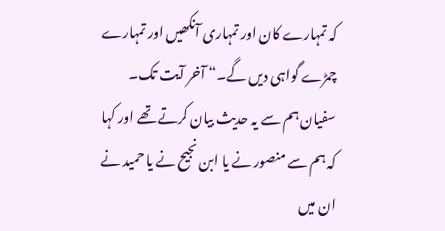کہ تمہارے کان اور تمہاری آنکھیں اور تمہارے چمڑے گواہی دیں گے۔“ آخر آیت تک۔ سفیان ہم سے یہ حدیث بیان کرتے تھے اور کہا کہ ہم سے منصور نے یا ابن نجیح نے یا حمید نے ان میں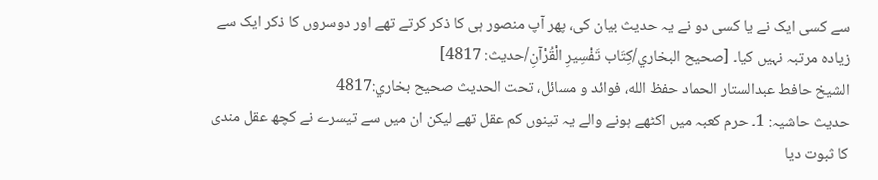سے کسی ایک نے یا کسی دو نے یہ حدیث بیان کی، پھر آپ منصور ہی کا ذکر کرتے تھے اور دوسروں کا ذکر ایک سے زیادہ مرتبہ نہیں کیا۔ [صحيح البخاري/كِتَاب تَفْسِيرِ الْقُرْآنِ/حدیث: 4817]
الشيخ حافط عبدالستار الحماد حفظ الله، فوائد و مسائل، تحت الحديث صحيح بخاري:4817
حدیث حاشیہ: 1۔ حرم کعبہ میں اکٹھے ہونے والے یہ تینوں کم عقل تھے لیکن ان میں سے تیسرے نے کچھ عقل مندی کا ثبوت دیا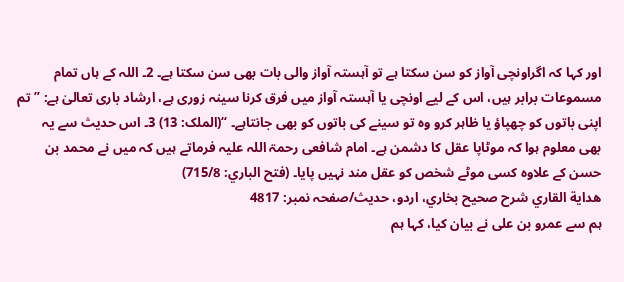اور کہا کہ اگراونچی آواز کو سن سکتا ہے تو آہستہ آواز والی بات بھی سن سکتا ہے۔ 2۔ اللہ کے ہاں تمام مسموعات برابر ہیں، اس کے لیے اونچی یا آہستہ آواز میں فرق کرنا سینہ زوری ہے، ارشاد باری تعالیٰ ہے: ”تم اپنی باتوں کو چھپاؤ یا ظاہر کرو وہ تو سینے کی باتوں کو بھی جانتاہے۔ “(الملک: 13) 3۔ اس حدیث سے یہ بھی معلوم ہوا کہ موٹاپا عقل کا دشمن ہے۔ امام شافعی رحمۃ اللہ علیہ فرماتے ہیں کہ میں نے محمد بن حسن کے علاوہ کسی موٹے شخص کو عقل مند نہیں پایا۔ (فتح الباري: 715/8)
هداية القاري شرح صحيح بخاري، اردو، حدیث/صفحہ نمبر: 4817
ہم سے عمرو بن علی نے بیان کیا، کہا ہم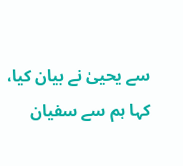سے یحییٰ نے بیان کیا، کہا ہم سے سفیان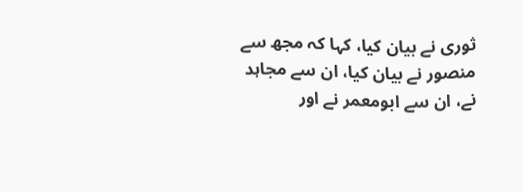ثوری نے بیان کیا، کہا کہ مجھ سے منصور نے بیان کیا، ان سے مجاہد نے، ان سے ابومعمر نے اور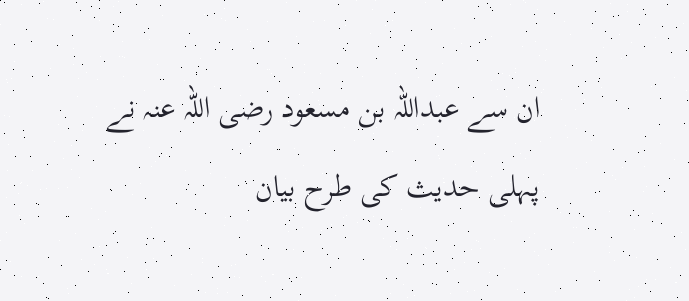ان سے عبداللہ بن مسعود رضی اللہ عنہ نے پہلی حدیث کی طرح بیان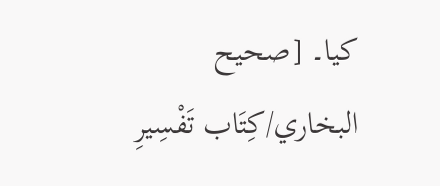کیا۔ [صحيح البخاري/كِتَاب تَفْسِيرِ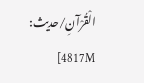الْقُرْآنِ/حدیث: 4817M]